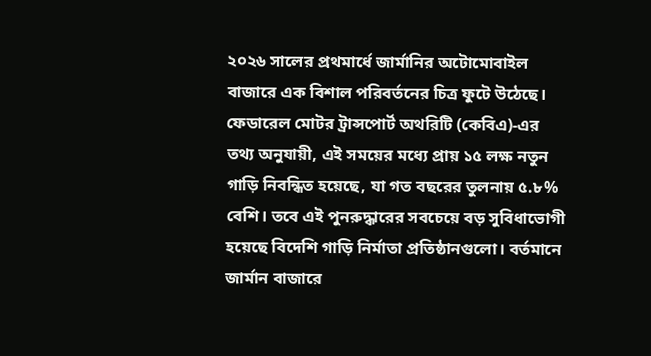২০২৬ সালের প্রথমার্ধে জার্মানির অটোমোবাইল বাজারে এক বিশাল পরিবর্তনের চিত্র ফুটে উঠেছে। ফেডারেল মোটর ট্রান্সপোর্ট অথরিটি (কেবিএ)-এর তথ্য অনুযায়ী, এই সময়ের মধ্যে প্রায় ১৫ লক্ষ নতুন গাড়ি নিবন্ধিত হয়েছে, যা গত বছরের তুলনায় ৫.৮% বেশি। তবে এই পুনরুদ্ধারের সবচেয়ে বড় সুবিধাভোগী হয়েছে বিদেশি গাড়ি নির্মাতা প্রতিষ্ঠানগুলো। বর্তমানে জার্মান বাজারে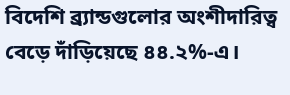বিদেশি ব্র্যান্ডগুলোর অংশীদারিত্ব বেড়ে দাঁড়িয়েছে ৪৪.২%-এ।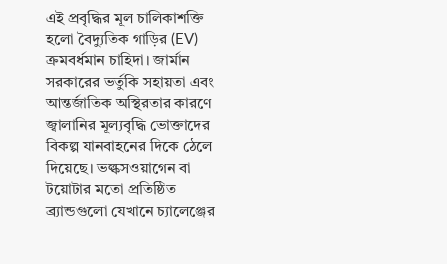এই প্রবৃদ্ধির মূল চালিকাশক্তি হলো বৈদ্যুতিক গাড়ির (EV) ক্রমবর্ধমান চাহিদা। জার্মান সরকারের ভর্তুকি সহায়তা এবং আন্তর্জাতিক অস্থিরতার কারণে জ্বালানির মূল্যবৃদ্ধি ভোক্তাদের বিকল্প যানবাহনের দিকে ঠেলে দিয়েছে। ভল্কসওয়াগেন বা টয়োটার মতো প্রতিষ্ঠিত ব্র্যান্ডগুলো যেখানে চ্যালেঞ্জের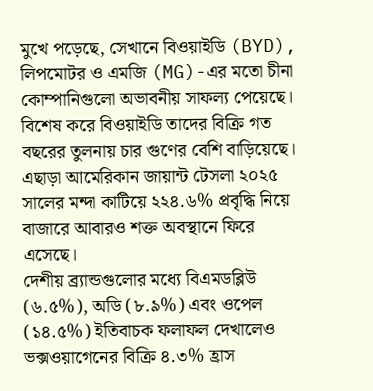মুখে পড়েছে, সেখানে বিওয়াইডি (BYD), লিপমোটর ও এমজি (MG)-এর মতো চীনা কোম্পানিগুলো অভাবনীয় সাফল্য পেয়েছে। বিশেষ করে বিওয়াইডি তাদের বিক্রি গত বছরের তুলনায় চার গুণের বেশি বাড়িয়েছে। এছাড়া আমেরিকান জায়ান্ট টেসলা ২০২৫ সালের মন্দা কাটিয়ে ২২৪.৬% প্রবৃদ্ধি নিয়ে বাজারে আবারও শক্ত অবস্থানে ফিরে এসেছে।
দেশীয় ব্র্যান্ডগুলোর মধ্যে বিএমডব্লিউ (৬.৫%), অডি (৮.৯%) এবং ওপেল (১৪.৫%) ইতিবাচক ফলাফল দেখালেও ভক্সওয়াগেনের বিক্রি ৪.৩% হ্রাস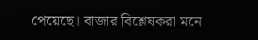পেয়েছে। বাজার বিশ্লেষকরা মনে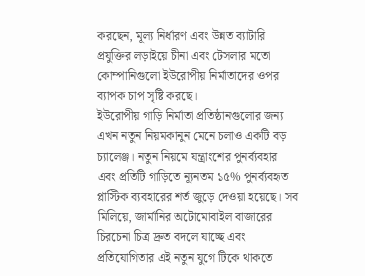করছেন, মূল্য নির্ধারণ এবং উন্নত ব্যাটারি প্রযুক্তির লড়াইয়ে চীনা এবং টেসলার মতো কোম্পানিগুলো ইউরোপীয় নির্মাতাদের ওপর ব্যাপক চাপ সৃষ্টি করছে।
ইউরোপীয় গাড়ি নির্মাতা প্রতিষ্ঠানগুলোর জন্য এখন নতুন নিয়মকানুন মেনে চলাও একটি বড় চ্যালেঞ্জ। নতুন নিয়মে যন্ত্রাংশের পুনর্ব্যবহার এবং প্রতিটি গাড়িতে ন্যূনতম ১৫% পুনর্ব্যবহৃত প্লাস্টিক ব্যবহারের শর্ত জুড়ে দেওয়া হয়েছে। সব মিলিয়ে, জার্মানির অটোমোবাইল বাজারের চিরচেনা চিত্র দ্রুত বদলে যাচ্ছে এবং প্রতিযোগিতার এই নতুন যুগে টিকে থাকতে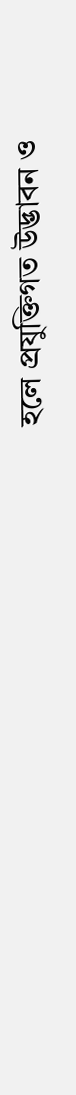হলে প্রযুক্তিগত উদ্ভাবন ও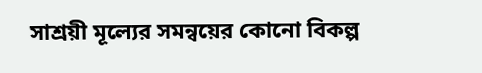সাশ্রয়ী মূল্যের সমন্বয়ের কোনো বিকল্প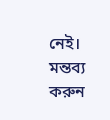নেই।
মন্তব্য করুন